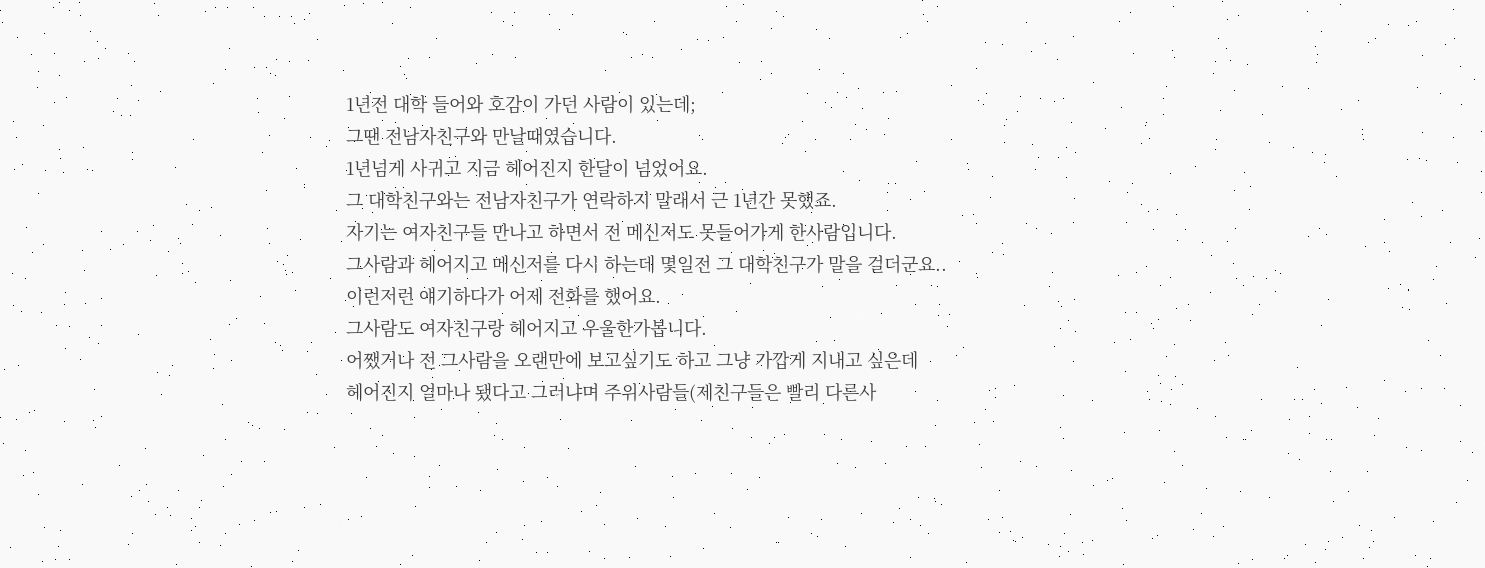1년전 대학 들어와 호감이 가던 사람이 있는데;
그땐 전남자친구와 만날때였습니다.
1년넘게 사귀고 지금 헤어진지 한달이 넘었어요.
그 대학친구와는 전남자친구가 연락하지 말래서 근 1년간 못했죠.
자기는 여자친구들 만나고 하면서 전 메신저도 못들어가게 한사람입니다.
그사람과 헤어지고 메신저를 다시 하는데 몇일전 그 대학친구가 말을 걸더군요..
이런저런 얘기하다가 어제 전화를 했어요.
그사람도 여자친구랑 헤어지고 우울한가봅니다.
어쨌거나 전 그사람을 오랜만에 보고싶기도 하고 그냥 가깝게 지내고 싶은데
헤어진지 얼마나 됐다고 그러냐며 주위사람들(제친구들은 빨리 다른사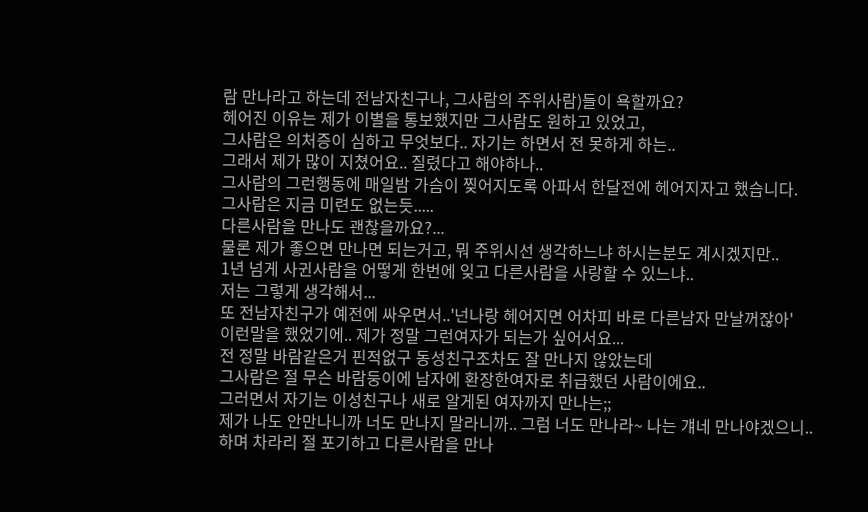람 만나라고 하는데 전남자친구나, 그사람의 주위사람)들이 욕할까요?
헤어진 이유는 제가 이별을 통보했지만 그사람도 원하고 있었고,
그사람은 의처증이 심하고 무엇보다.. 자기는 하면서 전 못하게 하는..
그래서 제가 많이 지쳤어요.. 질렸다고 해야하나..
그사람의 그런행동에 매일밤 가슴이 찢어지도록 아파서 한달전에 헤어지자고 했습니다.
그사람은 지금 미련도 없는듯.....
다른사람을 만나도 괜찮을까요?...
물론 제가 좋으면 만나면 되는거고, 뭐 주위시선 생각하느냐 하시는분도 계시겠지만..
1년 넘게 사귄사람을 어떻게 한번에 잊고 다른사람을 사랑할 수 있느냐..
저는 그렇게 생각해서...
또 전남자친구가 예전에 싸우면서..'넌나랑 헤어지면 어차피 바로 다른남자 만날꺼잖아'
이런말을 했었기에.. 제가 정말 그런여자가 되는가 싶어서요...
전 정말 바람같은거 핀적없구 동성친구조차도 잘 만나지 않았는데
그사람은 절 무슨 바람둥이에 남자에 환장한여자로 취급했던 사람이에요..
그러면서 자기는 이성친구나 새로 알게된 여자까지 만나는;;
제가 나도 안만나니까 너도 만나지 말라니까.. 그럼 너도 만나라~ 나는 걔네 만나야겠으니..
하며 차라리 절 포기하고 다른사람을 만나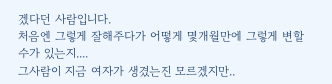겠다던 사람입니다.
처음엔 그렇게 잘해주다가 어떻게 몇개월만에 그렇게 변할수가 있는지....
그사람이 지금 여자가 생겼는진 모르겠지만..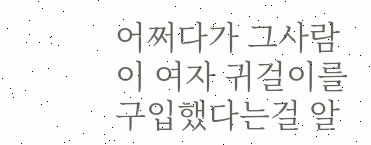어쩌다가 그사람이 여자 귀걸이를 구입했다는걸 알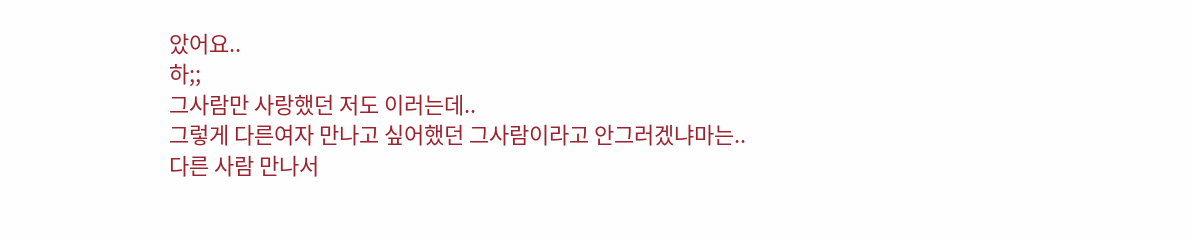았어요..
하;;
그사람만 사랑했던 저도 이러는데..
그렇게 다른여자 만나고 싶어했던 그사람이라고 안그러겠냐마는..
다른 사람 만나서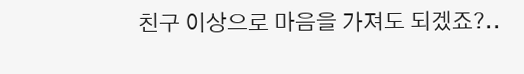친구 이상으로 마음을 가져도 되겠죠?..